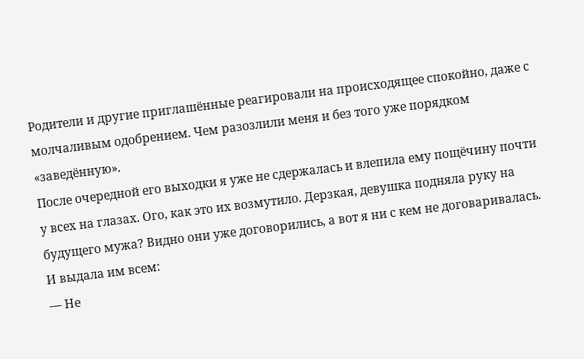Родители и другие приглашённые реагировали на происходящее спокойно, даже с молчаливым одобрением. Чем разозлили меня и без того уже порядком «заведённую».
После очередной его выходки я уже не сдержалась и влепила ему пощёчину почти у всех на глазах. Ого, как это их возмутило. Дерзкая, девушка подняла руку на будущего мужа? Видно они уже договорились, а вот я ни с кем не договаривалась. И выдала им всем:
— Не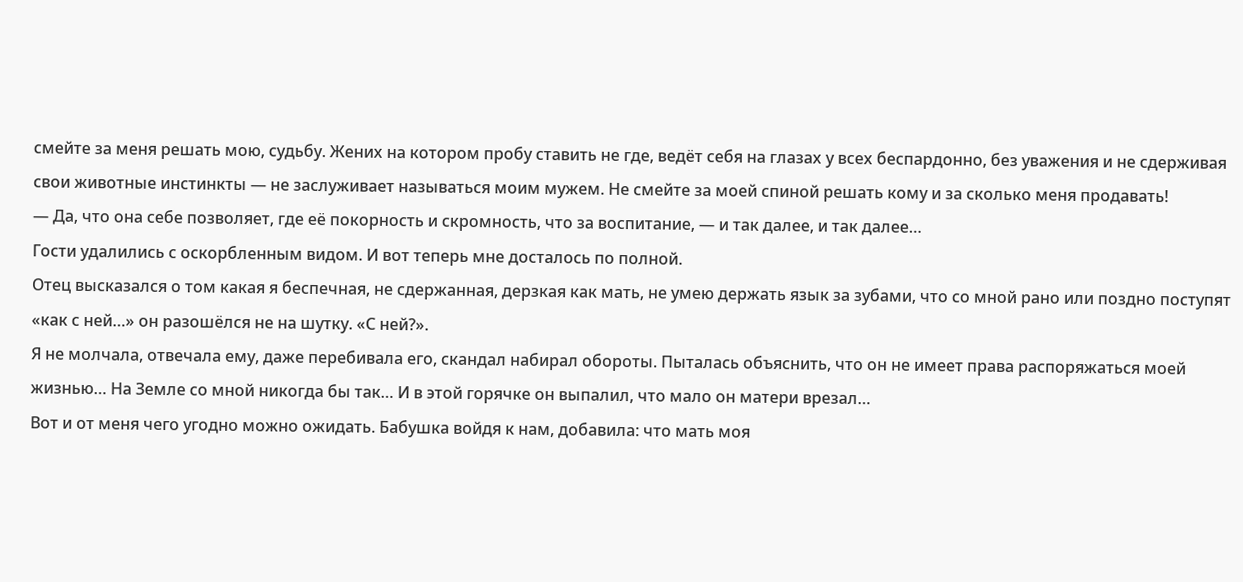смейте за меня решать мою, судьбу. Жених на котором пробу ставить не где, ведёт себя на глазах у всех беспардонно, без уважения и не сдерживая свои животные инстинкты — не заслуживает называться моим мужем. Не смейте за моей спиной решать кому и за сколько меня продавать!
— Да, что она себе позволяет, где её покорность и скромность, что за воспитание, — и так далее, и так далее…
Гости удалились с оскорбленным видом. И вот теперь мне досталось по полной.
Отец высказался о том какая я беспечная, не сдержанная, дерзкая как мать, не умею держать язык за зубами, что со мной рано или поздно поступят «как с ней…» он разошёлся не на шутку. «С ней?».
Я не молчала, отвечала ему, даже перебивала его, скандал набирал обороты. Пыталась объяснить, что он не имеет права распоряжаться моей жизнью… На Земле со мной никогда бы так… И в этой горячке он выпалил, что мало он матери врезал…
Вот и от меня чего угодно можно ожидать. Бабушка войдя к нам, добавила: что мать моя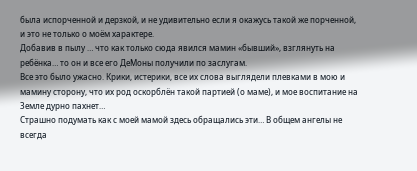была испорченной и дерзкой, и не удивительно если я окажусь такой же порченной, и это не только о моём характере.
Добавив в пылу … что как только сюда явился мамин «бывший», взглянуть на ребёнка… то он и все его ДеМоны получили по заслугам.
Все это было ужасно. Крики, истерики, все их слова выглядели плевками в мою и мамину сторону, что их род оскорблён такой партией (о маме), и мое воспитание на Земле дурно пахнет…
Страшно подумать как с моей мамой здесь обращались эти… В общем ангелы не всегда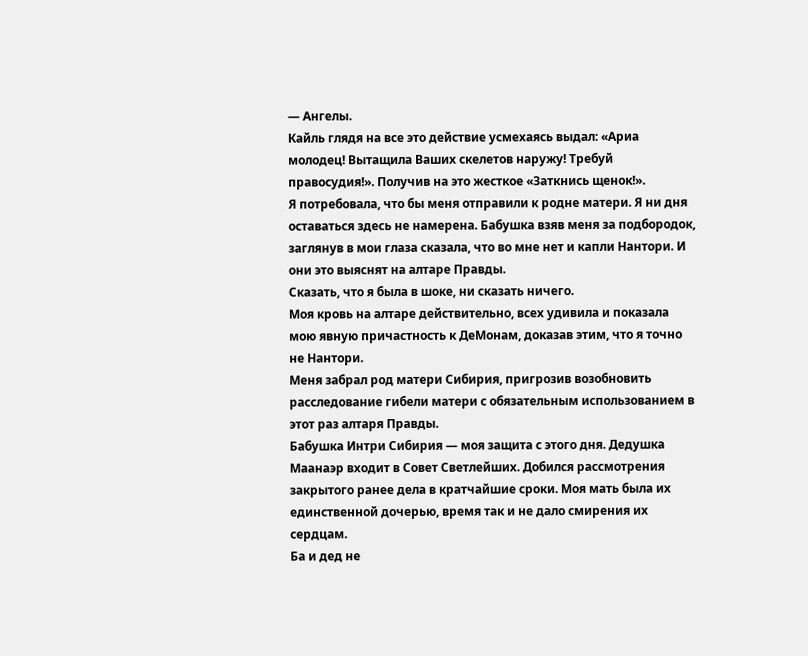— Ангелы.
Кайль глядя на все это действие усмехаясь выдал: «Ариа молодец! Вытащила Ваших скелетов наружу! Требуй правосудия!». Получив на это жесткое «Заткнись щенок!».
Я потребовала, что бы меня отправили к родне матери. Я ни дня оставаться здесь не намерена. Бабушка взяв меня за подбородок, заглянув в мои глаза сказала, что во мне нет и капли Нантори. И они это выяснят на алтаре Правды.
Сказать, что я была в шоке, ни сказать ничего.
Моя кровь на алтаре действительно, всех удивила и показала мою явную причастность к ДеМонам, доказав этим, что я точно не Нантори.
Меня забрал род матери Сибирия, пригрозив возобновить расследование гибели матери с обязательным использованием в этот раз алтаря Правды.
Бабушка Интри Сибирия — моя защита с этого дня. Дедушка Маанаэр входит в Совет Светлейших. Добился рассмотрения закрытого ранее дела в кратчайшие сроки. Моя мать была их единственной дочерью, время так и не дало смирения их сердцам.
Ба и дед не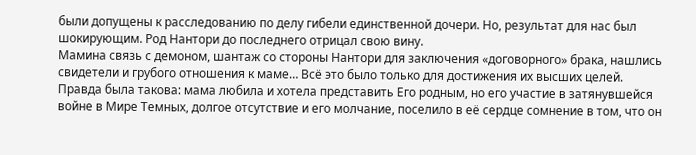были допущены к расследованию по делу гибели единственной дочери. Но, результат для нас был шокирующим. Род Нантори до последнего отрицал свою вину.
Мамина связь с демоном, шантаж со стороны Нантори для заключения «договорного» брака, нашлись свидетели и грубого отношения к маме… Всё это было только для достижения их высших целей.
Правда была такова: мама любила и хотела представить Его родным, но его участие в затянувшейся войне в Мире Темных, долгое отсутствие и его молчание, поселило в её сердце сомнение в том, что он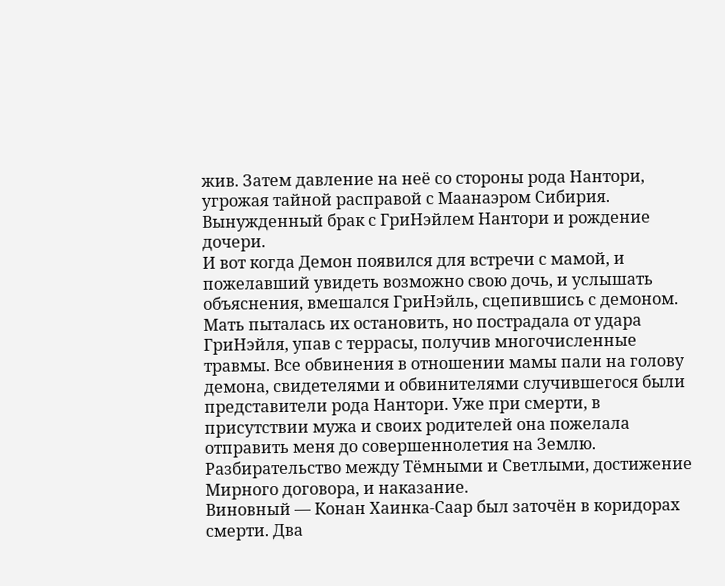жив. Затем давление на неё со стороны рода Нантори, угрожая тайной расправой с Маанаэром Сибирия. Вынужденный брак с ГриНэйлем Нантори и рождение дочери.
И вот когда Демон появился для встречи с мамой, и пожелавший увидеть возможно свою дочь, и услышать объяснения, вмешался ГриНэйль, сцепившись с демоном.
Мать пыталась их остановить, но пострадала от удара ГриНэйля, упав с террасы, получив многочисленные травмы. Все обвинения в отношении мамы пали на голову демона, свидетелями и обвинителями случившегося были представители рода Нантори. Уже при смерти, в присутствии мужа и своих родителей она пожелала отправить меня до совершеннолетия на Землю.
Разбирательство между Тёмными и Светлыми, достижение Мирного договора, и наказание.
Виновный — Конан Хаинка-Саар был заточён в коридорах смерти. Два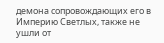демона сопровождающих его в Империю Светлых, также не ушли от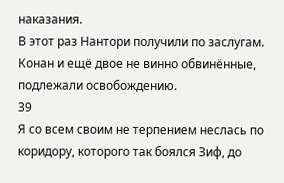наказания.
В этот раз Нантори получили по заслугам. Конан и ещё двое не винно обвинённые, подлежали освобождению.
39
Я со всем своим не терпением неслась по коридору, которого так боялся Зиф, до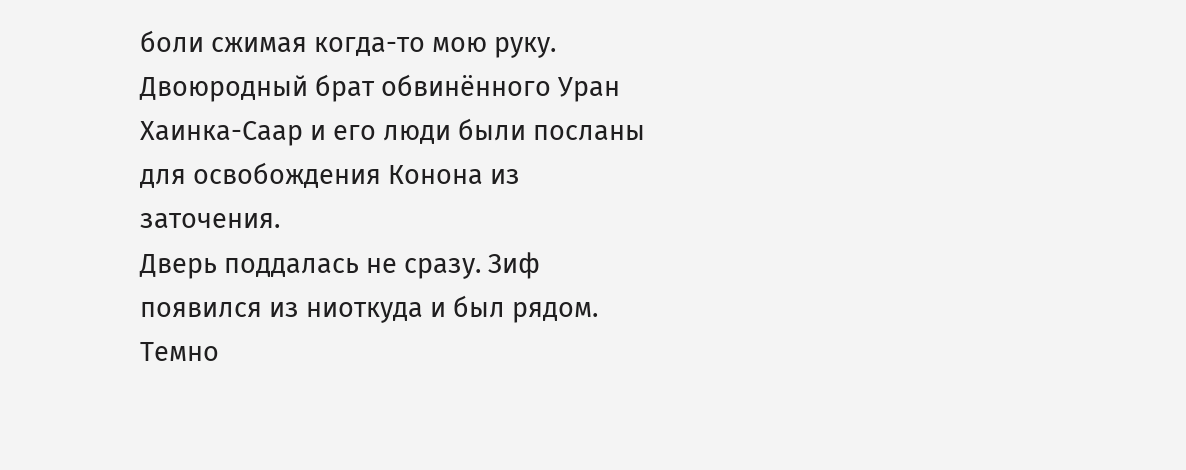боли сжимая когда-то мою руку. Двоюродный брат обвинённого Уран Хаинка-Саар и его люди были посланы для освобождения Конона из заточения.
Дверь поддалась не сразу. Зиф появился из ниоткуда и был рядом. Темно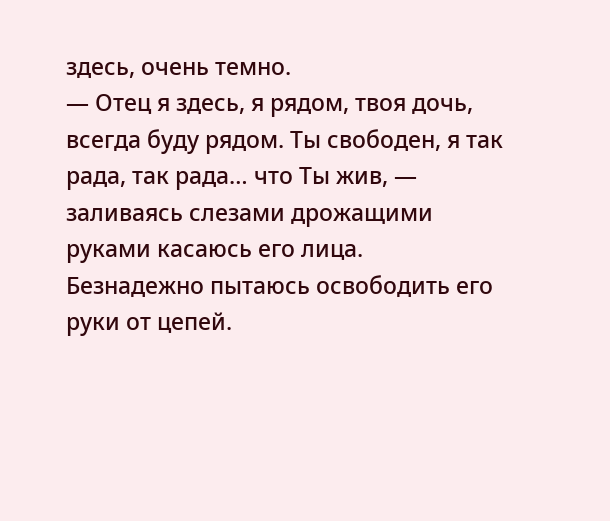здесь, очень темно.
— Отец я здесь, я рядом, твоя дочь, всегда буду рядом. Ты свободен, я так рада, так рада… что Ты жив, — заливаясь слезами дрожащими руками касаюсь его лица. Безнадежно пытаюсь освободить его руки от цепей.